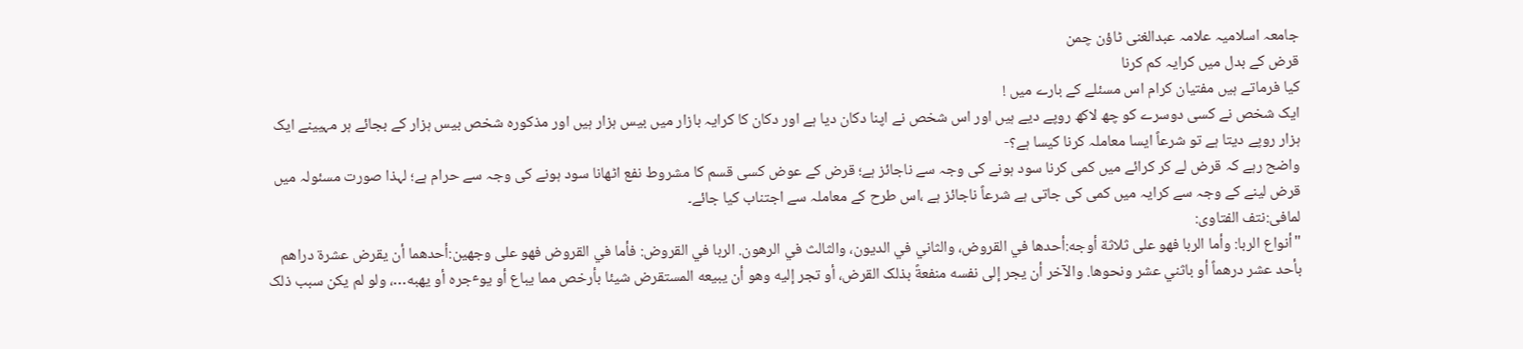جامعہ اسلامیہ علامہ عبدالغنی ٹاؤن چمن
قرض کے بدل میں کرایہ کم کرنا
کیا فرماتے ہیں مفتیان کرام اس مسئلے کے بارے میں !
ایک شخص نے کسی دوسرے کو چھ لاکھ روپے دیے ہیں اور اس شخص نے اپنا دکان دیا ہے اور دکان کا کرایہ بازار میں بیس ہزار ہیں اور مذکورہ شخص بیس ہزار کے بجائے ہر مہیینے ایک ہزار روپے دیتا ہے تو شرعاً ایسا معاملہ کرنا کیسا ہے؟-
واضح رہے کہ قرض لے کر کرائے میں کمی کرنا سود ہونے کی وجہ سے ناجائز ہے؛ قرض کے عوض کسی قسم کا مشروط نفع اٹھانا سود ہونے کی وجہ سے حرام ہے؛ لہذا صورت مسئولہ میں قرض لینے کے وجہ سے کرایہ میں کمی کی جاتی ہے شرعاً ناجائز ہے ،اس طرح کے معاملہ سے اجتناب کیا جائے۔
لمافی:نتف الفتاوی:
"أنواع الربا: وأما الربا فهو علی ثلاثة أوجه:أحدها في القروض، والثاني في الدیون، والثالث في الرهون. الربا في القروض: فأما في القروض فهو علی وجهین:أحدهما أن یقرض عشرة دراهم بأحد عشر درهماً أو باثني عشر ونحوها. والآخر أن یجر إلی نفسه منفعةً بذلک القرض، أو تجر إلیه وهو أن یبیعه المستقرض شيئا بأرخص مما یباع أو یوٴجره أو یهبه…، ولو لم یکن سبب ذلک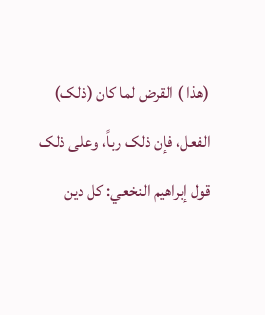(هذا ) القرض لما کان (ذلک) الفعل، فإن ذلک رباً، وعلی ذلک قول إبراهیم النخعي: کل دین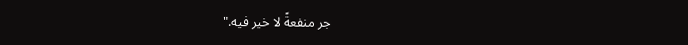جر منفعةً لا خیر فیه."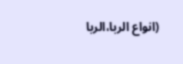(انواع الربا،الربا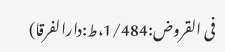فی القروض:1/484،ط:دارالفرقا)